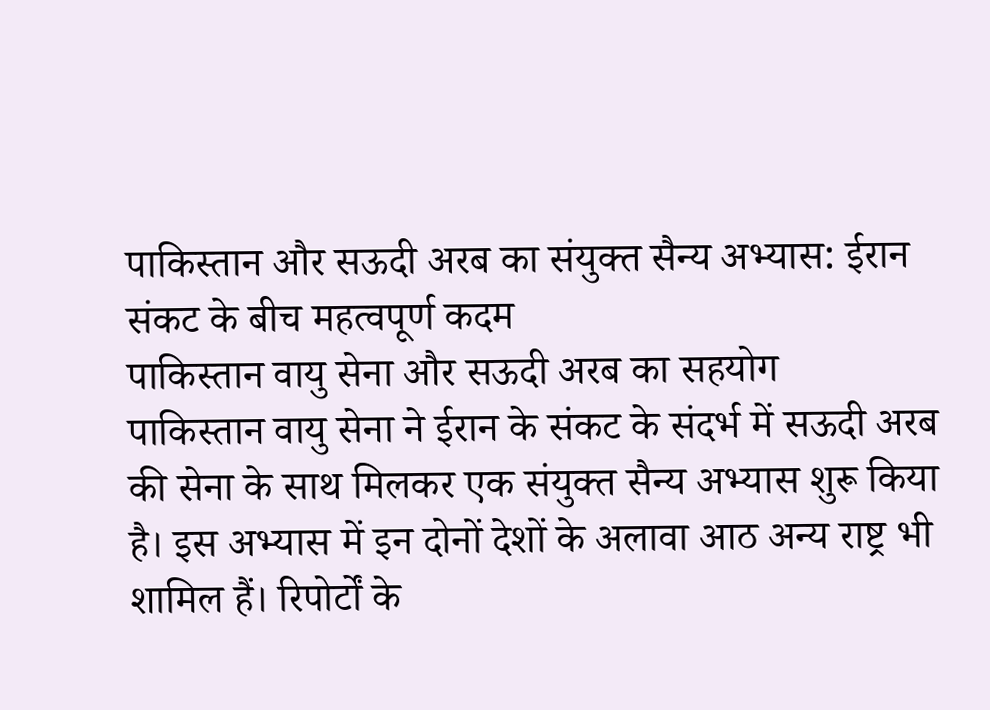पाकिस्तान और सऊदी अरब का संयुक्त सैन्य अभ्यास: ईरान संकट के बीच महत्वपूर्ण कदम
पाकिस्तान वायु सेना और सऊदी अरब का सहयोग
पाकिस्तान वायु सेना ने ईरान के संकट के संदर्भ में सऊदी अरब की सेना के साथ मिलकर एक संयुक्त सैन्य अभ्यास शुरू किया है। इस अभ्यास में इन दोनों देशों के अलावा आठ अन्य राष्ट्र भी शामिल हैं। रिपोर्टों के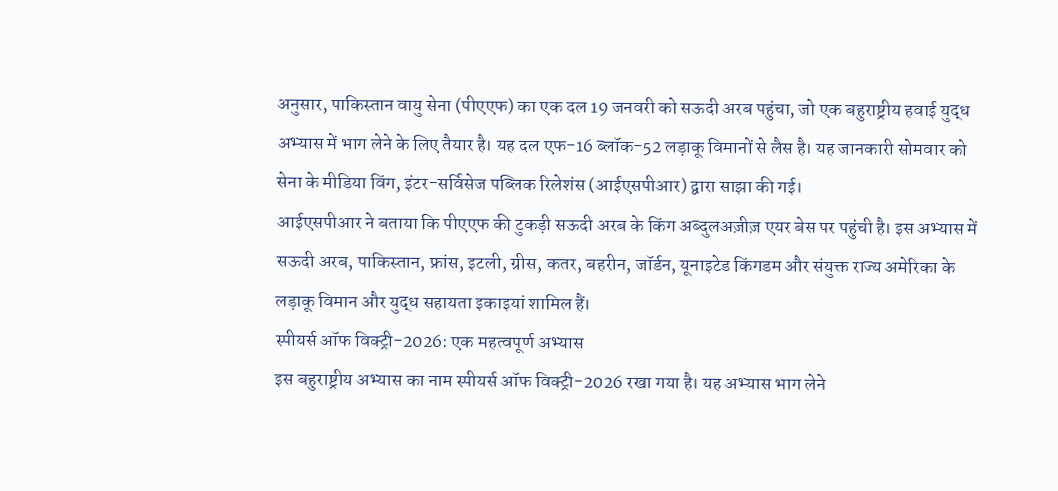अनुसार, पाकिस्तान वायु सेना (पीएएफ) का एक दल 19 जनवरी को सऊदी अरब पहुंचा, जो एक बहुराष्ट्रीय हवाई युद्ध अभ्यास में भाग लेने के लिए तैयार है। यह दल एफ-16 ब्लॉक-52 लड़ाकू विमानों से लैस है। यह जानकारी सोमवार को सेना के मीडिया विंग, इंटर-सर्विसेज पब्लिक रिलेशंस (आईएसपीआर) द्वारा साझा की गई।
आईएसपीआर ने बताया कि पीएएफ की टुकड़ी सऊदी अरब के किंग अब्दुलअज़ीज़ एयर बेस पर पहुंची है। इस अभ्यास में सऊदी अरब, पाकिस्तान, फ्रांस, इटली, ग्रीस, कतर, बहरीन, जॉर्डन, यूनाइटेड किंगडम और संयुक्त राज्य अमेरिका के लड़ाकू विमान और युद्ध सहायता इकाइयां शामिल हैं।
स्पीयर्स ऑफ विक्ट्री-2026: एक महत्वपूर्ण अभ्यास
इस बहुराष्ट्रीय अभ्यास का नाम स्पीयर्स ऑफ विक्ट्री-2026 रखा गया है। यह अभ्यास भाग लेने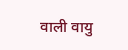वाली वायु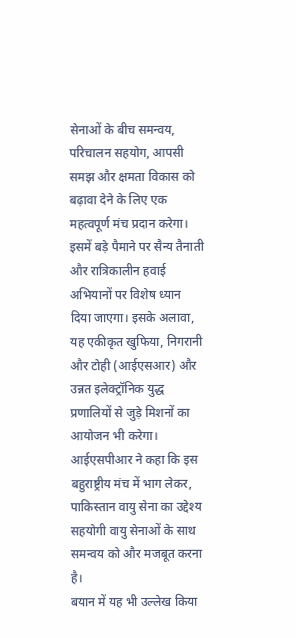सेनाओं के बीच समन्वय, परिचालन सहयोग, आपसी समझ और क्षमता विकास को बढ़ावा देने के लिए एक महत्वपूर्ण मंच प्रदान करेगा।
इसमें बड़े पैमाने पर सैन्य तैनाती और रात्रिकालीन हवाई अभियानों पर विशेष ध्यान दिया जाएगा। इसके अलावा, यह एकीकृत खुफिया, निगरानी और टोही (आईएसआर) और उन्नत इलेक्ट्रॉनिक युद्ध प्रणालियों से जुड़े मिशनों का आयोजन भी करेगा।
आईएसपीआर ने कहा कि इस बहुराष्ट्रीय मंच में भाग लेकर, पाकिस्तान वायु सेना का उद्देश्य सहयोगी वायु सेनाओं के साथ समन्वय को और मजबूत करना है।
बयान में यह भी उल्लेख किया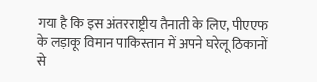गया है कि इस अंतरराष्ट्रीय तैनाती के लिए, पीएएफ के लड़ाकू विमान पाकिस्तान में अपने घरेलू ठिकानों से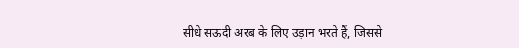सीधे सऊदी अरब के लिए उड़ान भरते हैं, जिससे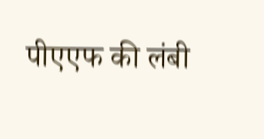पीएएफ की लंबी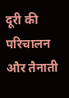दूरी की परिचालन और तैनाती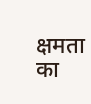क्षमता का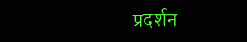प्रदर्शन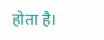होता है।